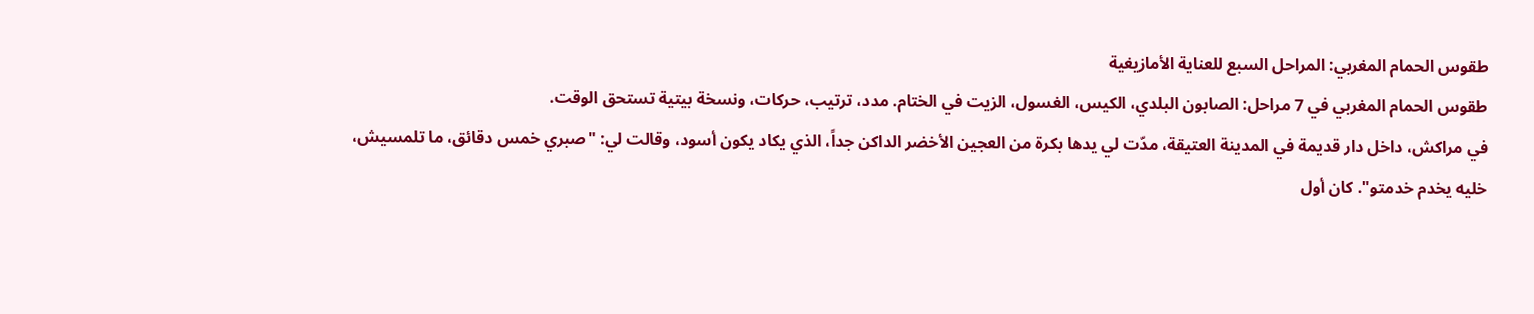طقوس الحمام المغربي: المراحل السبع للعناية الأمازيغية
طقوس الحمام المغربي في 7 مراحل: الصابون البلدي، الكيس، الغسول، الزيت في الختام. مدد، ترتيب، حركات، ونسخة بيتية تستحق الوقت.
في مراكش، داخل دار قديمة في المدينة العتيقة، مدّت لي يدها بكرة من العجين الأخضر الداكن جداً، الذي يكاد يكون أسود، وقالت لي: "صبري خمس دقائق، ما تلمسيش، خليه يخدم خدمتو". كان أول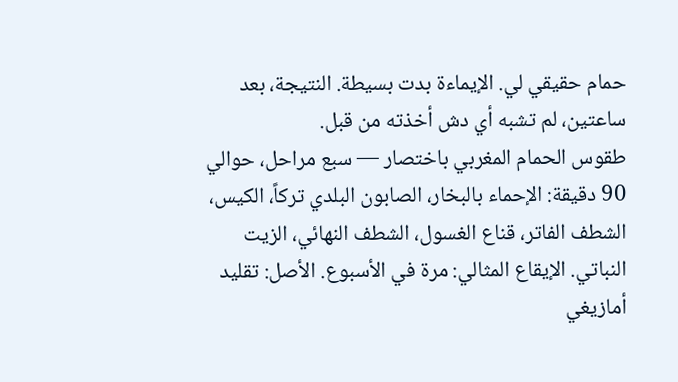حمام حقيقي لي. الإيماءة بدت بسيطة. النتيجة، بعد ساعتين، لم تشبه أي دش أخذته من قبل.
طقوس الحمام المغربي باختصار — سبع مراحل، حوالي 90 دقيقة: الإحماء بالبخار، الصابون البلدي تركاً، الكيس، الشطف الفاتر، قناع الغسول، الشطف النهائي، الزيت النباتي. الإيقاع المثالي: مرة في الأسبوع. الأصل: تقليد أمازيغي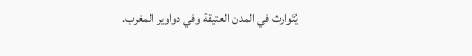يُتَوارث في المدن العتيقة وفي دواوير المغرب.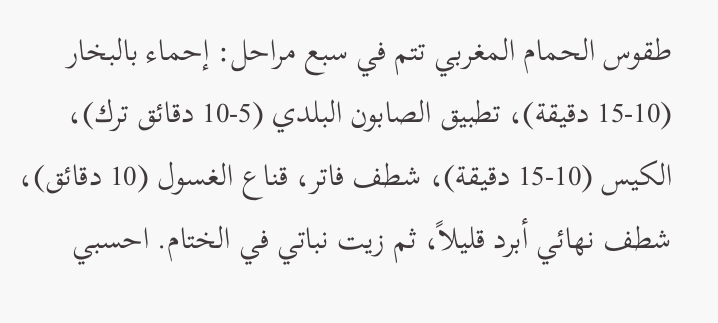طقوس الحمام المغربي تتم في سبع مراحل: إحماء بالبخار (10-15 دقيقة)، تطبيق الصابون البلدي (5-10 دقائق ترك)، الكيس (10-15 دقيقة)، شطف فاتر، قناع الغسول (10 دقائق)، شطف نهائي أبرد قليلاً، ثم زيت نباتي في الختام. احسبي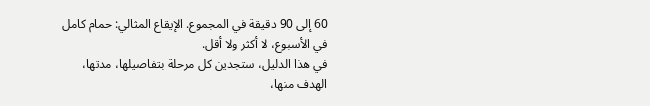60 إلى 90 دقيقة في المجموع. الإيقاع المثالي: حمام كامل في الأسبوع، لا أكثر ولا أقل.
في هذا الدليل، ستجدين كل مرحلة بتفاصيلها، مدتها، الهدف منها،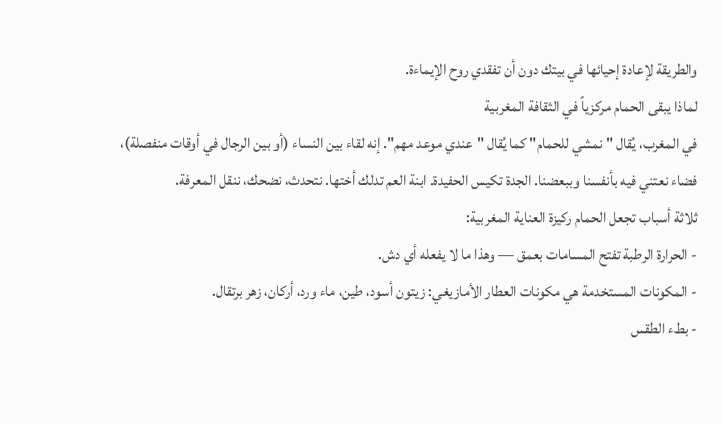والطريقة لإعادة إحيائها في بيتك دون أن تفقدي روح الإيماءة.
لماذا يبقى الحمام مركزياً في الثقافة المغربية
في المغرب، يُقال "نمشي للحمام" كما يُقال "عندي موعد مهم". إنه لقاء بين النساء (أو بين الرجال في أوقات منفصلة)، فضاء نعتني فيه بأنفسنا وببعضنا. الجدة تكيس الحفيدة. ابنة العم تدلك أختها. نتحدث، نضحك، ننقل المعرفة.
ثلاثة أسباب تجعل الحمام ركيزة العناية المغربية:
- الحرارة الرطبة تفتح المسامات بعمق — وهذا ما لا يفعله أي دش.
- المكونات المستخدمة هي مكونات العطار الأمازيغي: زيتون أسود، طين، ماء ورد، أركان، زهر برتقال.
- بطء الطقس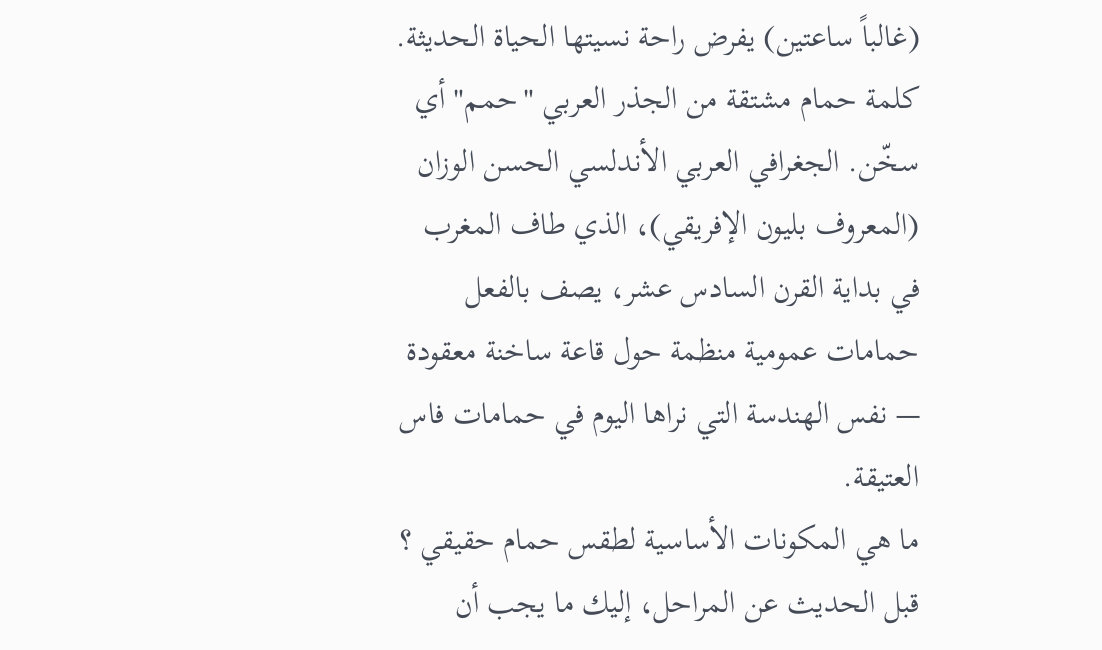(غالباً ساعتين) يفرض راحة نسيتها الحياة الحديثة.
كلمة حمام مشتقة من الجذر العربي "حمم" أي سخّن. الجغرافي العربي الأندلسي الحسن الوزان (المعروف بليون الإفريقي)، الذي طاف المغرب في بداية القرن السادس عشر، يصف بالفعل حمامات عمومية منظمة حول قاعة ساخنة معقودة — نفس الهندسة التي نراها اليوم في حمامات فاس العتيقة.
ما هي المكونات الأساسية لطقس حمام حقيقي ؟
قبل الحديث عن المراحل، إليك ما يجب أن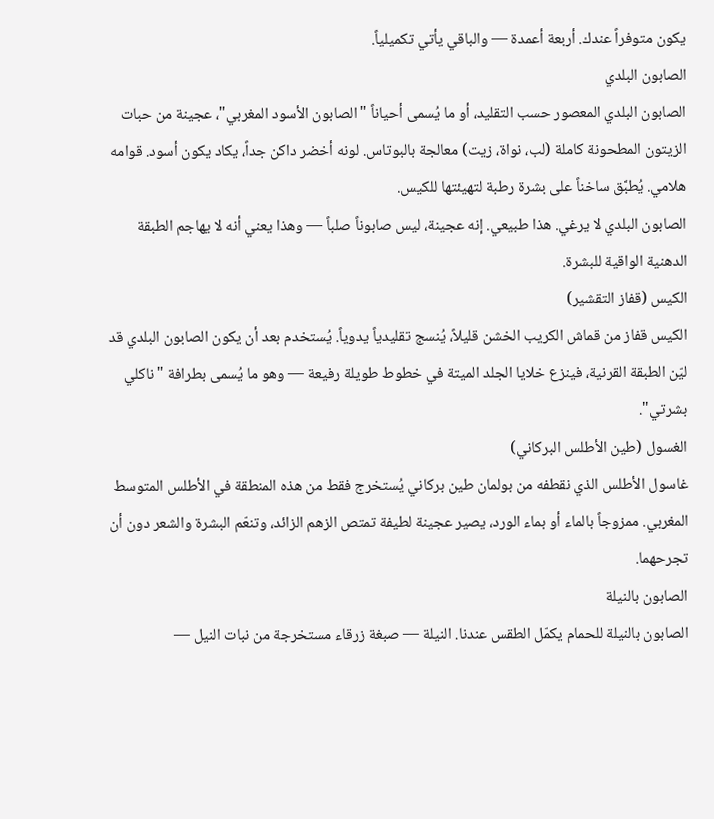يكون متوفراً عندك. أربعة أعمدة — والباقي يأتي تكميلياً.
الصابون البلدي
الصابون البلدي المعصور حسب التقليد، أو ما يُسمى أحياناً "الصابون الأسود المغربي"، عجينة من حبات الزيتون المطحونة كاملة (لب، نواة، زيت) معالجة بالبوتاس. لونه أخضر داكن جداً، يكاد يكون أسود. قوامه هلامي. يُطبَّق ساخناً على بشرة رطبة لتهيئتها للكيس.
الصابون البلدي لا يرغي. هذا طبيعي. إنه عجينة، ليس صابوناً صلباً — وهذا يعني أنه لا يهاجم الطبقة الدهنية الواقية للبشرة.
الكيس (قفاز التقشير)
الكيس قفاز من قماش الكريب الخشن قليلاً، يُنسج تقليدياً يدوياً. يُستخدم بعد أن يكون الصابون البلدي قد ليّن الطبقة القرنية، فينزع خلايا الجلد الميتة في خطوط طويلة رفيعة — وهو ما يُسمى بطرافة "ناكلي بشرتي".
الغسول (طين الأطلس البركاني)
غاسول الأطلس الذي نقطفه من بولمان طين بركاني يُستخرج فقط من هذه المنطقة في الأطلس المتوسط المغربي. ممزوجاً بالماء أو بماء الورد، يصير عجينة لطيفة تمتص الزهم الزائد، وتنعّم البشرة والشعر دون أن تجرحهما.
الصابون بالنيلة
الصابون بالنيلة للحمام يكمّل الطقس عندنا. النيلة — صبغة زرقاء مستخرجة من نبات النيل —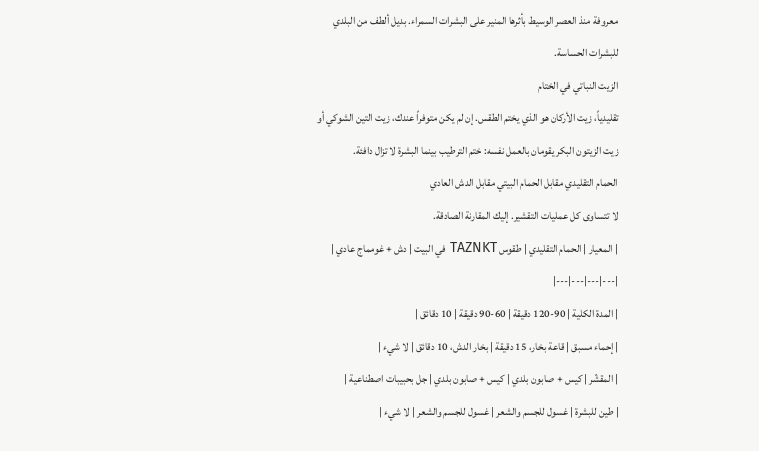معروفة منذ العصر الوسيط بأثرها المنير على البشرات السمراء. بديل ألطف من البلدي للبشرات الحساسة.
الزيت النباتي في الختام
تقليدياً، زيت الأركان هو الذي يختم الطقس. إن لم يكن متوفراً عندك، زيت التين الشوكي أو زيت الزيتون البكر يقومان بالعمل نفسه: ختم الترطيب بينما البشرة لا تزال دافئة.
الحمام التقليدي مقابل الحمام البيتي مقابل الدش العادي
لا تتساوى كل عمليات التقشير. إليك المقارنة الصادقة.
| المعيار | الحمام التقليدي | طقوس TAZNKT في البيت | دش + غومماج عادي |
|---|---|---|---|
| المدة الكلية | 90-120 دقيقة | 60-90 دقيقة | 10 دقائق |
| إحماء مسبق | قاعة بخار، 15 دقيقة | بخار الدش، 10 دقائق | لا شيء |
| المقشّر | كيس + صابون بلدي | كيس + صابون بلدي | جل بحبيبات اصطناعية |
| طين للبشرة | غسول للجسم والشعر | غسول للجسم والشعر | لا شيء |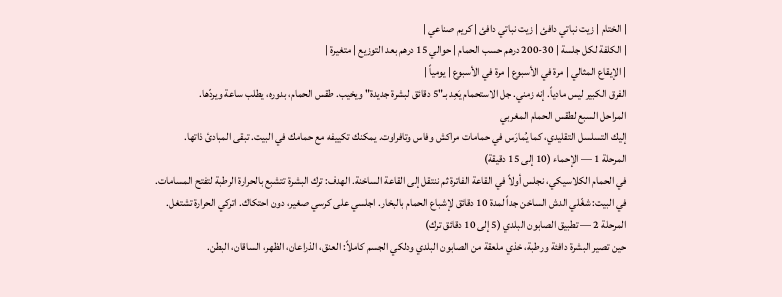| الختام | زيت نباتي دافئ | زيت نباتي دافئ | كريم صناعي |
| الكلفة لكل جلسة | 30-200 درهم حسب الحمام | حوالي 15 درهم بعد التوزيع | متغيرة |
| الإيقاع المثالي | مرة في الأسبوع | مرة في الأسبوع | يومياً |
الفرق الكبير ليس مادياً. إنه زمني. جل الاستحمام يَعِد بـ"5 دقائق لبشرة جديدة" ويخيب. طقس الحمام، بدوره، يطلب ساعة ويردّها.
المراحل السبع لطقس الحمام المغربي
إليك التسلسل التقليدي، كما يُمارَس في حمامات مراكش وفاس وتافراوت. يمكنك تكييفه مع حمامك في البيت. تبقى المبادئ ذاتها.
المرحلة 1 — الإحماء (10 إلى 15 دقيقة)
في الحمام الكلاسيكي، نجلس أولاً في القاعة الفاترة ثم ننتقل إلى القاعة الساخنة. الهدف: ترك البشرة تتشبع بالحرارة الرطبة لتفتح المسامات.
في البيت: شغّلي الدش الساخن جداً لمدة 10 دقائق لإشباع الحمام بالبخار. اجلسي على كرسي صغير، دون احتكاك. اتركي الحرارة تشتغل.
المرحلة 2 — تطبيق الصابون البلدي (5 إلى 10 دقائق ترك)
حين تصير البشرة دافئة ورطبة، خذي ملعقة من الصابون البلدي ودلكي الجسم كاملاً: العنق، الذراعان، الظهر، الساقان، البطن.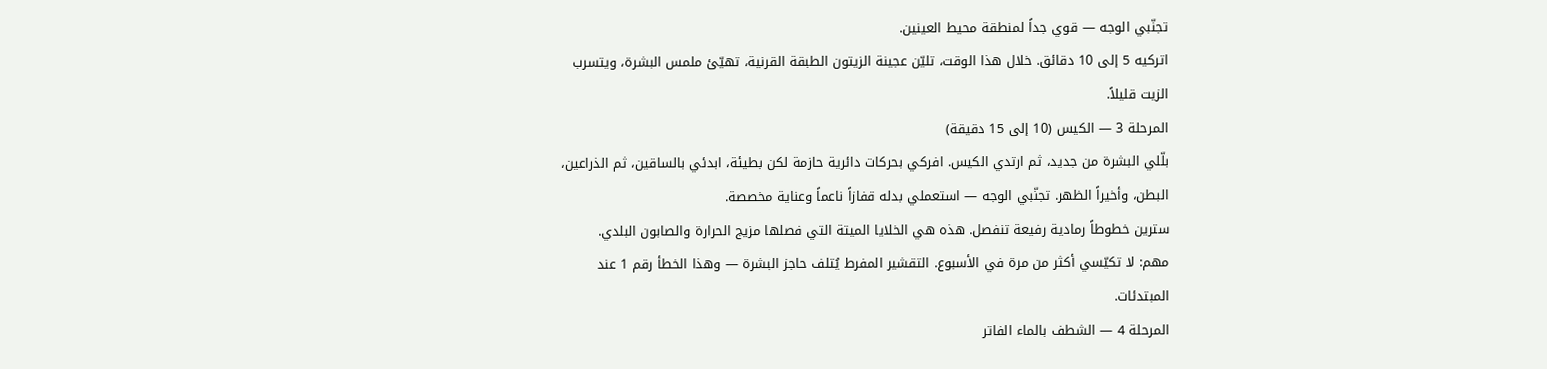تجنّبي الوجه — قوي جداً لمنطقة محيط العينين.
اتركيه 5 إلى 10 دقائق. خلال هذا الوقت، تليّن عجينة الزيتون الطبقة القرنية، تهيّئ ملمس البشرة، ويتسرب الزيت قليلاً.
المرحلة 3 — الكيس (10 إلى 15 دقيقة)
بلّلي البشرة من جديد، ثم ارتدي الكيس. افركي بحركات دائرية حازمة لكن بطيئة، ابدئي بالساقين، ثم الذراعين، البطن، وأخيراً الظهر. تجنّبي الوجه — استعملي بدله قفازاً ناعماً وعناية مخصصة.
سترين خطوطاً رمادية رفيعة تنفصل. هذه هي الخلايا الميتة التي فصلها مزيج الحرارة والصابون البلدي.
مهم: لا تكيّسي أكثر من مرة في الأسبوع. التقشير المفرط يُتلف حاجز البشرة — وهذا الخطأ رقم 1 عند المبتدئات.
المرحلة 4 — الشطف بالماء الفاتر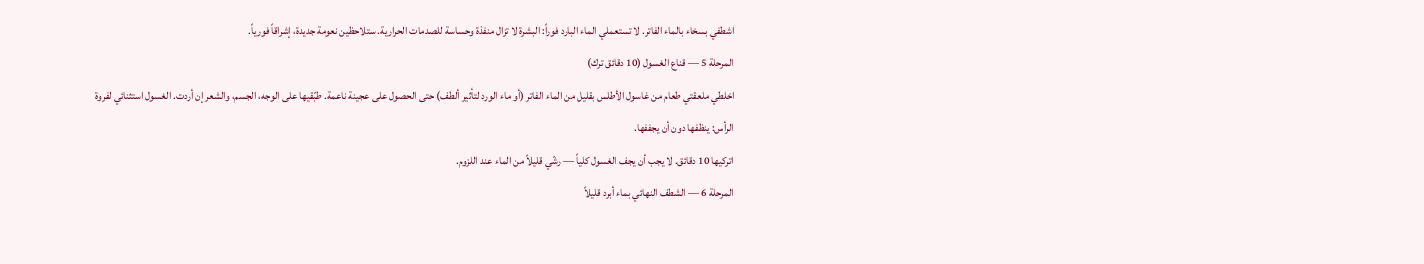اشطفي بسخاء بالماء الفاتر. لا تستعملي الماء البارد فوراً: البشرة لا تزال منفذة وحساسة للصدمات الحرارية. ستلاحظين نعومة جديدة، إشراقاً فورياً.
المرحلة 5 — قناع الغسول (10 دقائق ترك)
اخلطي ملعقتي طعام من غاسول الأطلس بقليل من الماء الفاتر (أو ماء الورد لتأثير ألطف) حتى الحصول على عجينة ناعمة. طبّقيها على الوجه، الجسم، والشعر إن أردت. الغسول استثنائي لفروة الرأس: ينظفها دون أن يجففها.
اتركيها 10 دقائق. لا يجب أن يجف الغسول كلياً — رشّي قليلاً من الماء عند اللزوم.
المرحلة 6 — الشطف النهائي بماء أبرد قليلاً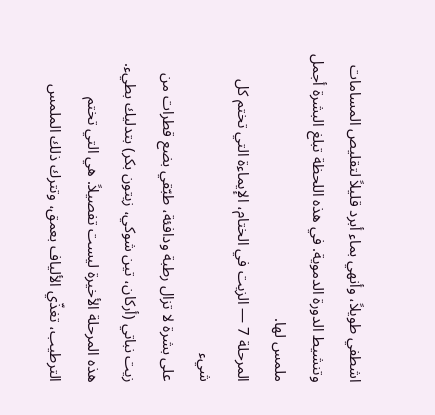اشطفي طويلاً، وأنهي بماء أبرد قليلاً لتقليص المسامات وتنشيط الدورة الدموية. في هذه اللحظة تبلغ البشرة أجمل ملمس لها.
المرحلة 7 — الزيت في الختام، الإيماءة التي تختم كل شيء
على بشرة لا تزال رطبة ودافئة، طبّقي بضع قطرات من زيت نباتي (أركان، تين شوكي، زيتون بكر) بتدليك بطيء. هذه المرحلة الأخيرة ليست تفصيلاً. هي التي تختم الترطيب، تغذّي الألياف بعمق، وتترك ذلك الملمس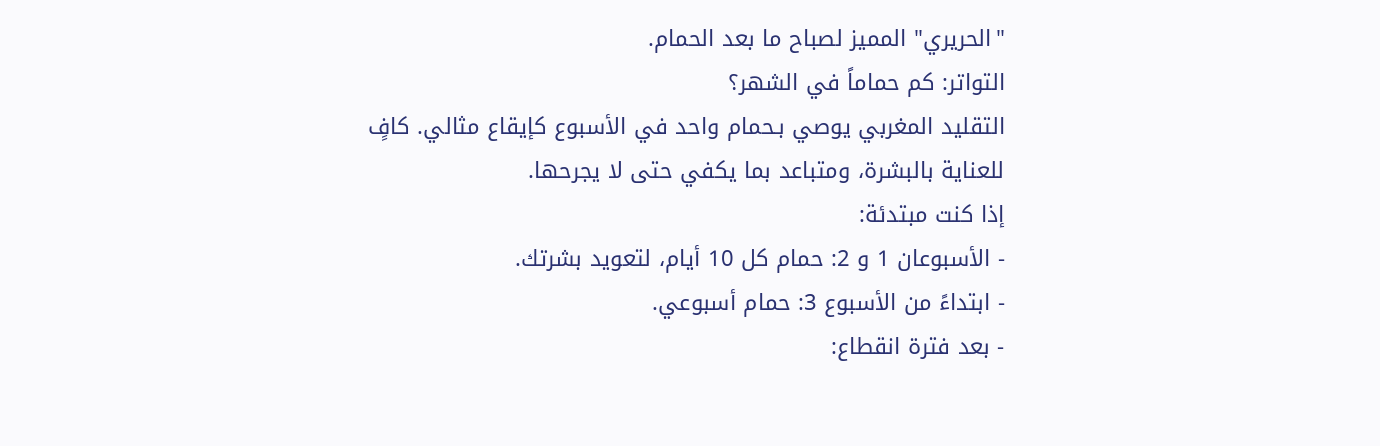"الحريري" المميز لصباح ما بعد الحمام.
التواتر: كم حماماً في الشهر؟
التقليد المغربي يوصي بـحمام واحد في الأسبوع كإيقاع مثالي. كافٍ للعناية بالبشرة، ومتباعد بما يكفي حتى لا يجرحها.
إذا كنت مبتدئة:
- الأسبوعان 1 و 2: حمام كل 10 أيام، لتعويد بشرتك.
- ابتداءً من الأسبوع 3: حمام أسبوعي.
- بعد فترة انقطاع: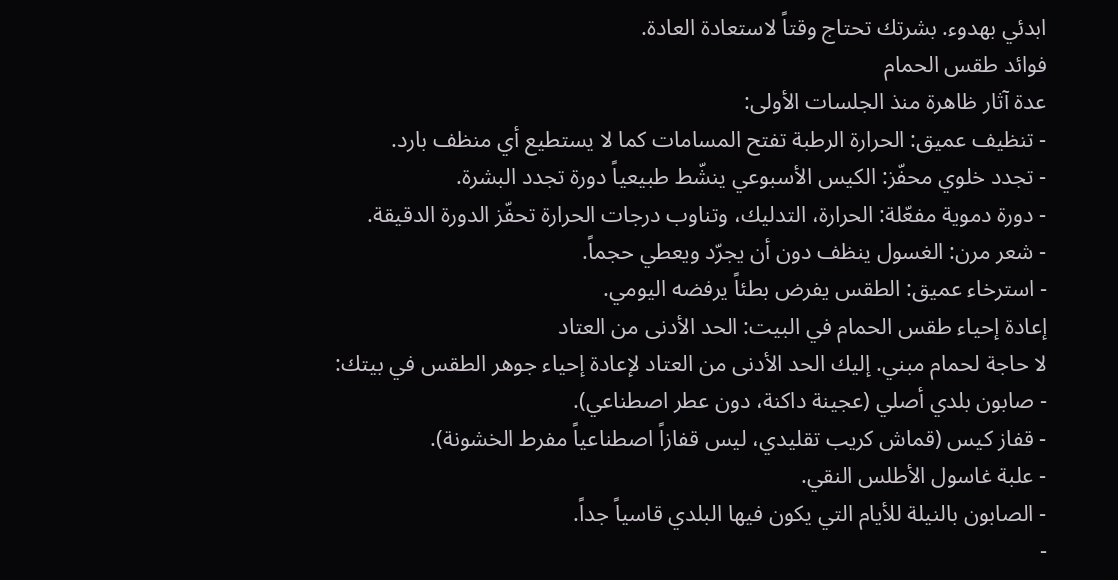ابدئي بهدوء. بشرتك تحتاج وقتاً لاستعادة العادة.
فوائد طقس الحمام
عدة آثار ظاهرة منذ الجلسات الأولى:
- تنظيف عميق: الحرارة الرطبة تفتح المسامات كما لا يستطيع أي منظف بارد.
- تجدد خلوي محفّز: الكيس الأسبوعي ينشّط طبيعياً دورة تجدد البشرة.
- دورة دموية مفعّلة: الحرارة، التدليك، وتناوب درجات الحرارة تحفّز الدورة الدقيقة.
- شعر مرن: الغسول ينظف دون أن يجرّد ويعطي حجماً.
- استرخاء عميق: الطقس يفرض بطئاً يرفضه اليومي.
إعادة إحياء طقس الحمام في البيت: الحد الأدنى من العتاد
لا حاجة لحمام مبني. إليك الحد الأدنى من العتاد لإعادة إحياء جوهر الطقس في بيتك:
- صابون بلدي أصلي (عجينة داكنة، دون عطر اصطناعي).
- قفاز كيس (قماش كريب تقليدي، ليس قفازاً اصطناعياً مفرط الخشونة).
- علبة غاسول الأطلس النقي.
- الصابون بالنيلة للأيام التي يكون فيها البلدي قاسياً جداً.
-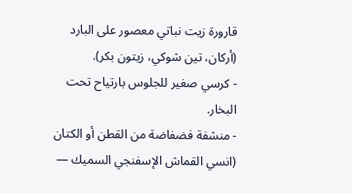قارورة زيت نباتي معصور على البارد (أركان، تين شوكي، زيتون بكر).
- كرسي صغير للجلوس بارتياح تحت البخار.
- منشفة فضفاضة من القطن أو الكتان (انسي القماش الإسفنجي السميك —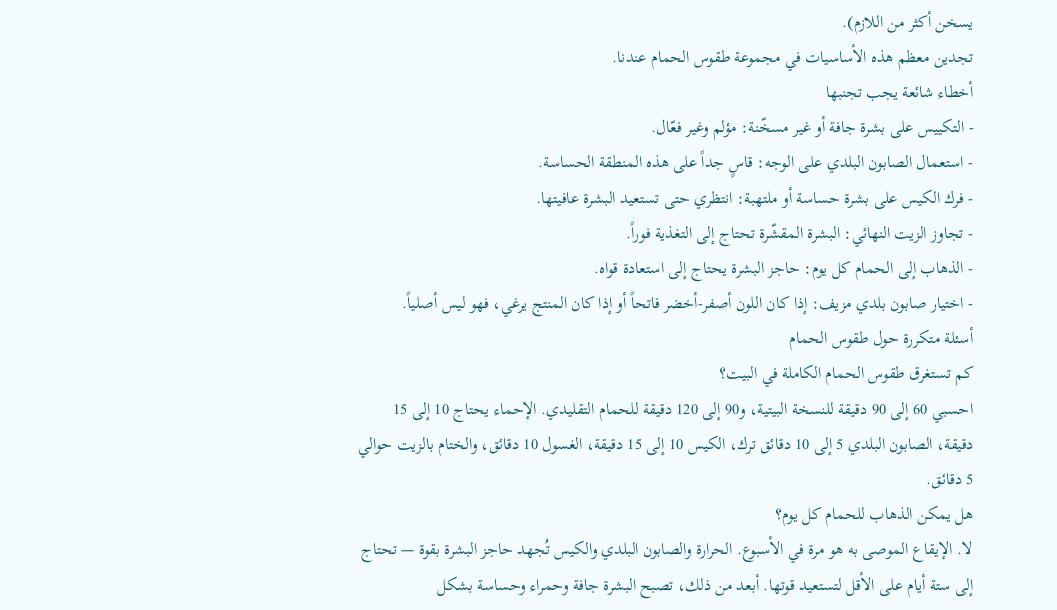يسخن أكثر من اللازم).
تجدين معظم هذه الأساسيات في مجموعة طقوس الحمام عندنا.
أخطاء شائعة يجب تجنبها
- التكييس على بشرة جافة أو غير مسخّنة: مؤلم وغير فعّال.
- استعمال الصابون البلدي على الوجه: قاسٍ جداً على هذه المنطقة الحساسة.
- فرك الكيس على بشرة حساسة أو ملتهبة: انتظري حتى تستعيد البشرة عافيتها.
- تجاوز الزيت النهائي: البشرة المقشّرة تحتاج إلى التغذية فوراً.
- الذهاب إلى الحمام كل يوم: حاجز البشرة يحتاج إلى استعادة قواه.
- اختيار صابون بلدي مزيف: إذا كان اللون أصفر-أخضر فاتحاً أو إذا كان المنتج يرغي، فهو ليس أصلياً.
أسئلة متكررة حول طقوس الحمام
كم تستغرق طقوس الحمام الكاملة في البيت؟
احسبي 60 إلى 90 دقيقة للنسخة البيتية، و90 إلى 120 دقيقة للحمام التقليدي. الإحماء يحتاج 10 إلى 15 دقيقة، الصابون البلدي 5 إلى 10 دقائق ترك، الكيس 10 إلى 15 دقيقة، الغسول 10 دقائق، والختام بالزيت حوالي 5 دقائق.
هل يمكن الذهاب للحمام كل يوم؟
لا. الإيقاع الموصى به هو مرة في الأسبوع. الحرارة والصابون البلدي والكيس تُجهد حاجز البشرة بقوة — تحتاج إلى ستة أيام على الأقل لتستعيد قوتها. أبعد من ذلك، تصبح البشرة جافة وحمراء وحساسة بشكل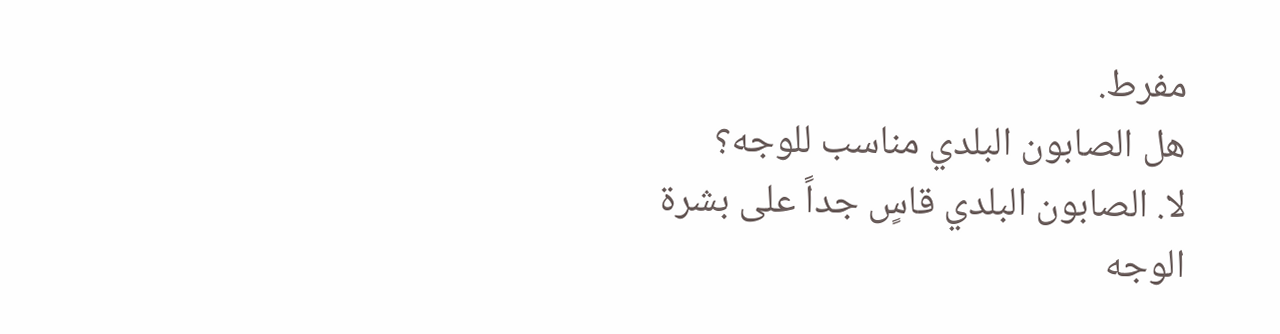مفرط.
هل الصابون البلدي مناسب للوجه؟
لا. الصابون البلدي قاسٍ جداً على بشرة الوجه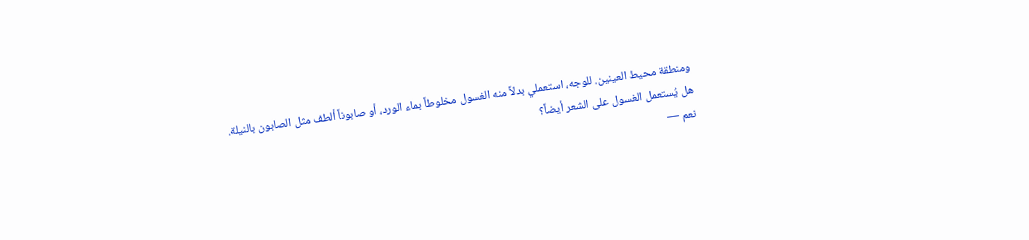ومنطقة محيط العينين. للوجه، استعملي بدلاً منه الغسول مخلوطاً بماء الورد، أو صابوناً ألطف مثل الصابون بالنيلة.
هل يُستعمل الغسول على الشعر أيضاً؟
نعم —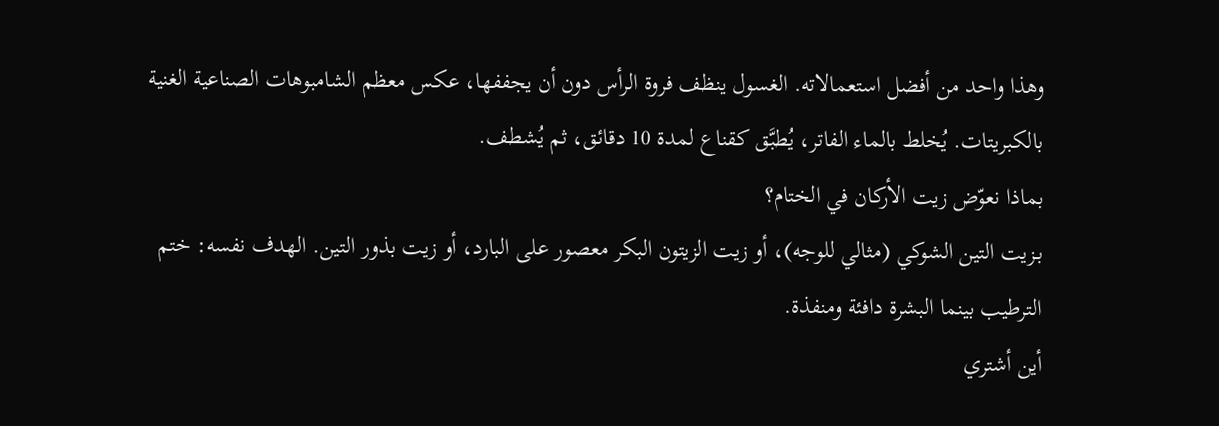وهذا واحد من أفضل استعمالاته. الغسول ينظف فروة الرأس دون أن يجففها، عكس معظم الشامبوهات الصناعية الغنية بالكبريتات. يُخلط بالماء الفاتر، يُطبَّق كقناع لمدة 10 دقائق، ثم يُشطف.
بماذا نعوّض زيت الأركان في الختام؟
بـزيت التين الشوكي (مثالي للوجه)، أو زيت الزيتون البكر معصور على البارد، أو زيت بذور التين. الهدف نفسه: ختم الترطيب بينما البشرة دافئة ومنفذة.
أين أشتري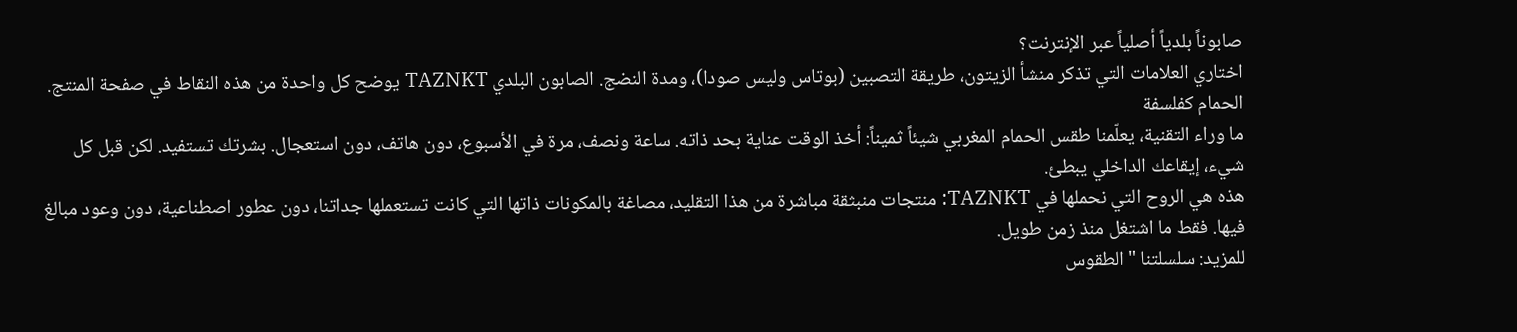صابوناً بلدياً أصلياً عبر الإنترنت؟
اختاري العلامات التي تذكر منشأ الزيتون، طريقة التصبين (بوتاس وليس صودا)، ومدة النضج. الصابون البلدي TAZNKT يوضح كل واحدة من هذه النقاط في صفحة المنتج.
الحمام كفلسفة
ما وراء التقنية، يعلّمنا طقس الحمام المغربي شيئاً ثميناً: أخذ الوقت عناية بحد ذاته. ساعة ونصف، مرة في الأسبوع، دون هاتف، دون استعجال. بشرتك تستفيد. لكن قبل كل شيء، إيقاعك الداخلي يبطئ.
هذه هي الروح التي نحملها في TAZNKT: منتجات منبثقة مباشرة من هذا التقليد، مصاغة بالمكونات ذاتها التي كانت تستعملها جداتنا، دون عطور اصطناعية، دون وعود مبالغ فيها. فقط ما اشتغل منذ زمن طويل.
للمزيد: سلسلتنا "الطقوس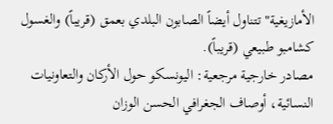الأمازيغية" تتناول أيضاً الصابون البلدي بعمق (قريباً) والغسول كشامبو طبيعي (قريباً).
مصادر خارجية مرجعية: اليونسكو حول الأركان والتعاونيات النسائية، أوصاف الجغرافي الحسن الوزان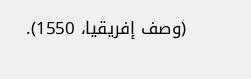(وصف إفريقيا، 1550).